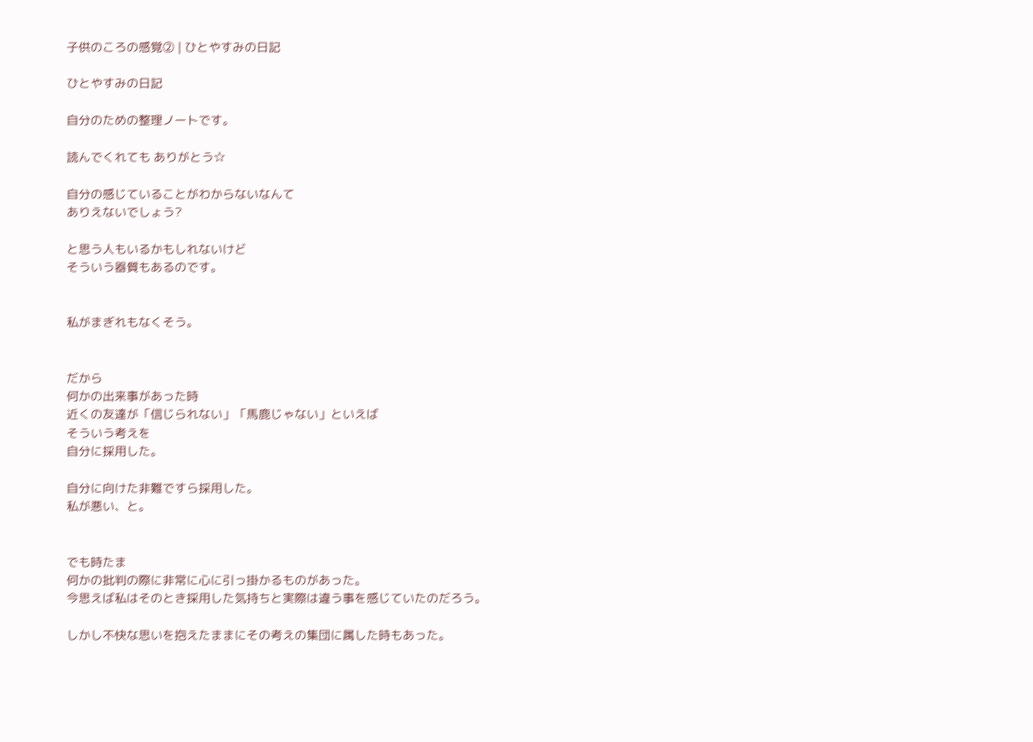子供のころの感覚② | ひとやすみの日記

ひとやすみの日記

自分のための整理ノートです。

読んでくれても ありがとう☆

自分の感じていることがわからないなんて
ありえないでしょう?

と思う人もいるかもしれないけど
そういう器質もあるのです。


私がまぎれもなくそう。


だから
何かの出来事があった時
近くの友達が「信じられない」「馬鹿じゃない」といえば
そういう考えを
自分に採用した。

自分に向けた非難ですら採用した。
私が悪い、と。


でも時たま
何かの批判の際に非常に心に引っ掛かるものがあった。
今思えば私はそのとき採用した気持ちと実際は違う事を感じていたのだろう。

しかし不快な思いを抱えたままにその考えの集団に属した時もあった。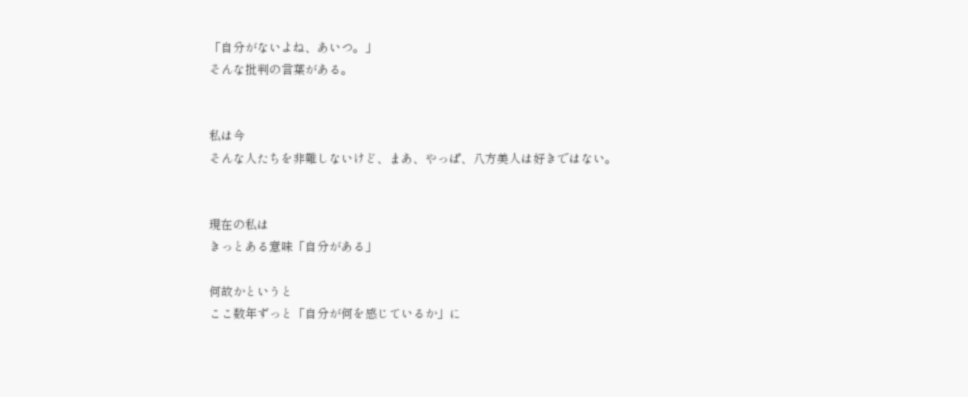「自分がないよね、あいつ。」
そんな批判の言葉がある。


私は今
そんな人たちを非難しないけど、まあ、やっぱ、八方美人は好きではない。


現在の私は
きっとある意味「自分がある」

何故かというと
ここ数年ずっと「自分が何を感じているか」に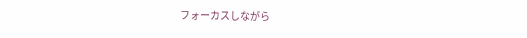フォーカスしながら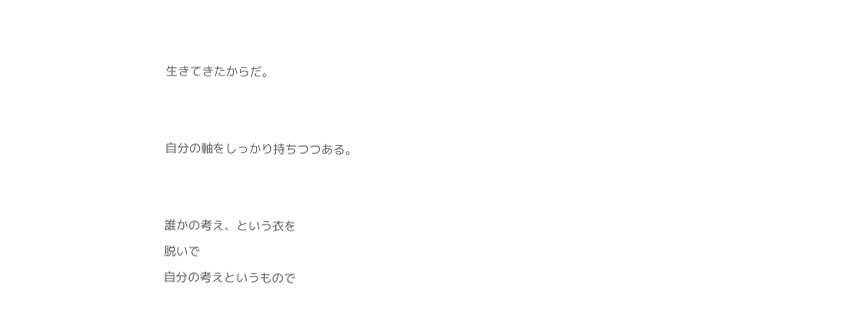生きてきたからだ。


自分の軸をしっかり持ちつつある。


誰かの考え、という衣を
脱いで
自分の考えというもので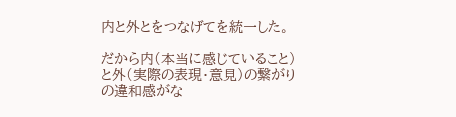内と外とをつなげてを統一した。

だから内(本当に感じていること)と外(実際の表現・意見)の繋がりの違和感がな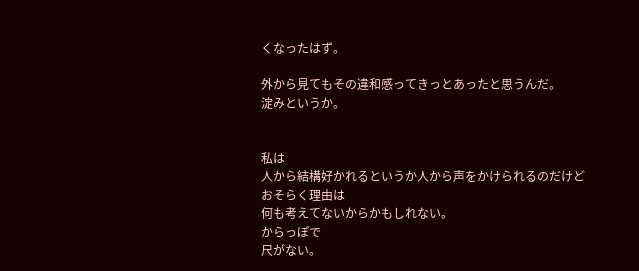くなったはず。

外から見てもその違和感ってきっとあったと思うんだ。
淀みというか。


私は
人から結構好かれるというか人から声をかけられるのだけど
おそらく理由は
何も考えてないからかもしれない。
からっぽで
尺がない。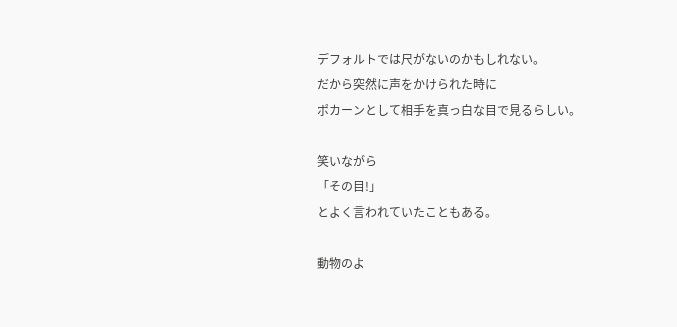デフォルトでは尺がないのかもしれない。
だから突然に声をかけられた時に
ポカーンとして相手を真っ白な目で見るらしい。

笑いながら
「その目!」
とよく言われていたこともある。

動物のよ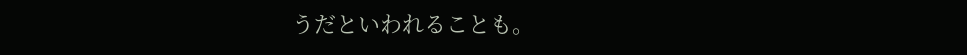うだといわれることも。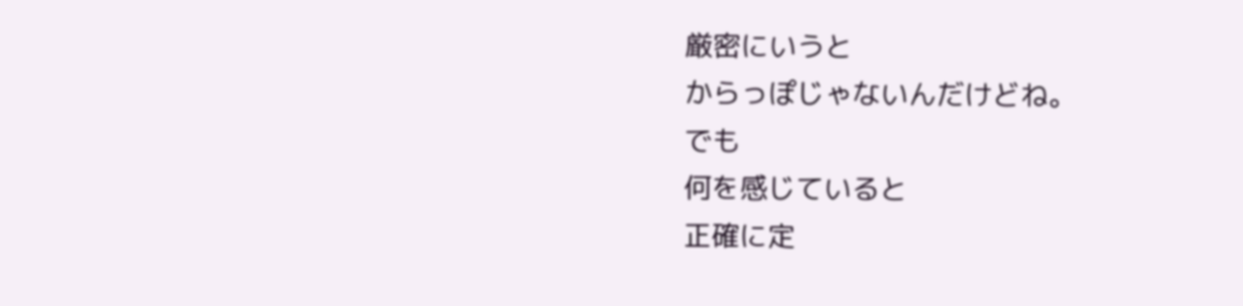厳密にいうと
からっぽじゃないんだけどね。
でも
何を感じていると
正確に定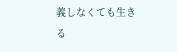義しなくても生きる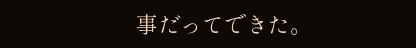事だってできた。